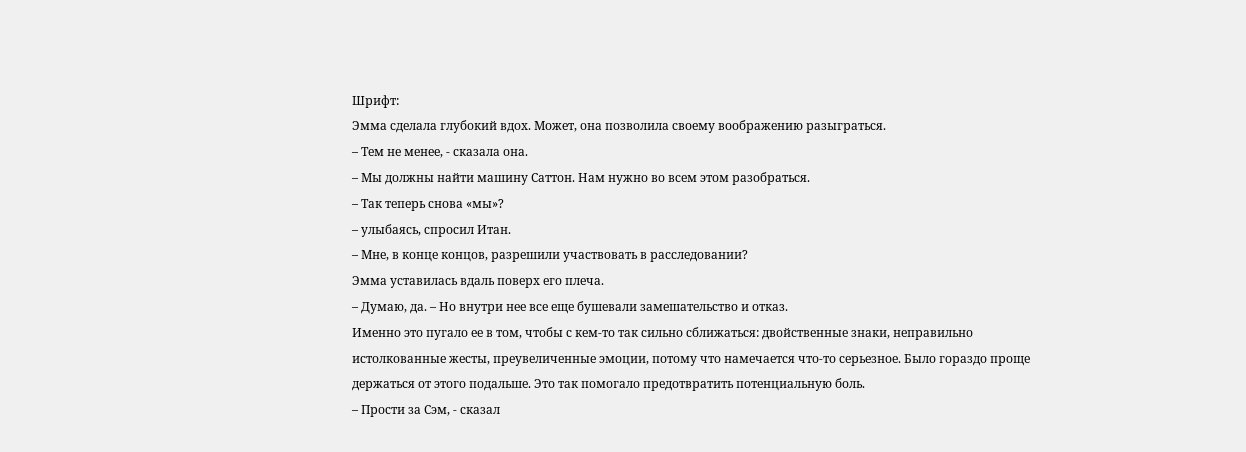Шрифт:
Эмма сделала глубокий вдох. Может, она позволила своему воображению разыграться.
– Тем не менее, - сказала она.
– Мы должны найти машину Саттон. Нам нужно во всем этом разобраться.
– Так теперь снова «мы»?
– улыбаясь, спросил Итан.
– Мне, в конце концов, разрешили участвовать в расследовании?
Эмма уставилась вдаль поверх его плеча.
– Думаю, да. – Но внутри нее все еще бушевали замешательство и отказ.
Именно это пугало ее в том, чтобы с кем-то так сильно сближаться: двойственные знаки, неправильно истолкованные жесты, преувеличенные эмоции, потому что намечается что-то серьезное. Было гораздо проще держаться от этого подальше. Это так помогало предотвратить потенциальную боль.
– Прости за Сэм, - сказал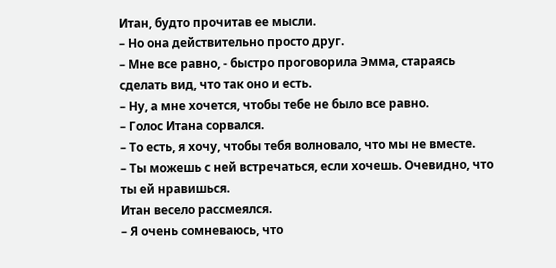Итан, будто прочитав ее мысли.
– Но она действительно просто друг.
– Мне все равно, - быстро проговорила Эмма, стараясь сделать вид, что так оно и есть.
– Ну, а мне хочется, чтобы тебе не было все равно.
– Голос Итана сорвался.
– То есть, я хочу, чтобы тебя волновало, что мы не вместе.
– Ты можешь с ней встречаться, если хочешь. Очевидно, что ты ей нравишься.
Итан весело рассмеялся.
– Я очень сомневаюсь, что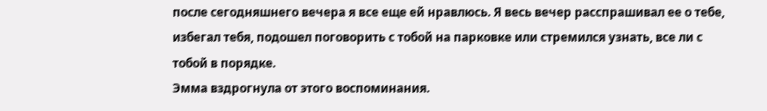после сегодняшнего вечера я все еще ей нравлюсь. Я весь вечер расспрашивал ее о тебе, избегал тебя, подошел поговорить с тобой на парковке или стремился узнать, все ли с тобой в порядке.
Эмма вздрогнула от этого воспоминания.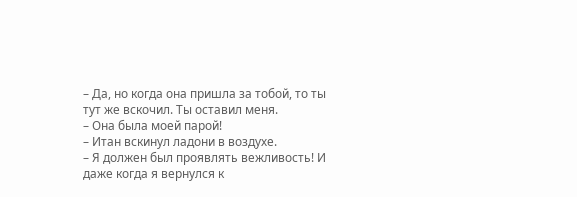– Да, но когда она пришла за тобой, то ты тут же вскочил. Ты оставил меня.
– Она была моей парой!
– Итан вскинул ладони в воздухе.
– Я должен был проявлять вежливость! И даже когда я вернулся к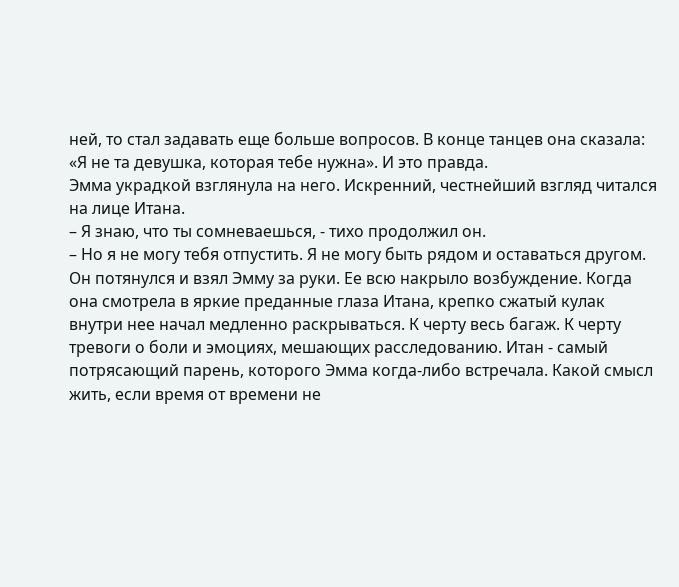ней, то стал задавать еще больше вопросов. В конце танцев она сказала: «Я не та девушка, которая тебе нужна». И это правда.
Эмма украдкой взглянула на него. Искренний, честнейший взгляд читался на лице Итана.
– Я знаю, что ты сомневаешься, - тихо продолжил он.
– Но я не могу тебя отпустить. Я не могу быть рядом и оставаться другом.
Он потянулся и взял Эмму за руки. Ее всю накрыло возбуждение. Когда она смотрела в яркие преданные глаза Итана, крепко сжатый кулак внутри нее начал медленно раскрываться. К черту весь багаж. К черту тревоги о боли и эмоциях, мешающих расследованию. Итан - самый потрясающий парень, которого Эмма когда-либо встречала. Какой смысл жить, если время от времени не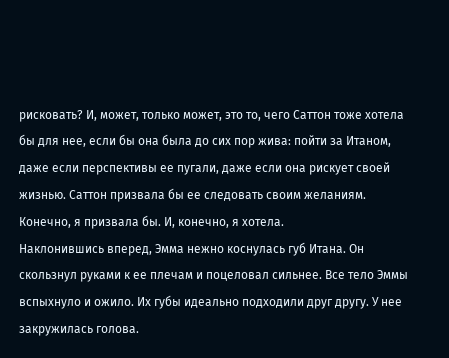рисковать? И, может, только может, это то, чего Саттон тоже хотела бы для нее, если бы она была до сих пор жива: пойти за Итаном, даже если перспективы ее пугали, даже если она рискует своей жизнью. Саттон призвала бы ее следовать своим желаниям.
Конечно, я призвала бы. И, конечно, я хотела.
Наклонившись вперед, Эмма нежно коснулась губ Итана. Он скользнул руками к ее плечам и поцеловал сильнее. Все тело Эммы вспыхнуло и ожило. Их губы идеально подходили друг другу. У нее закружилась голова.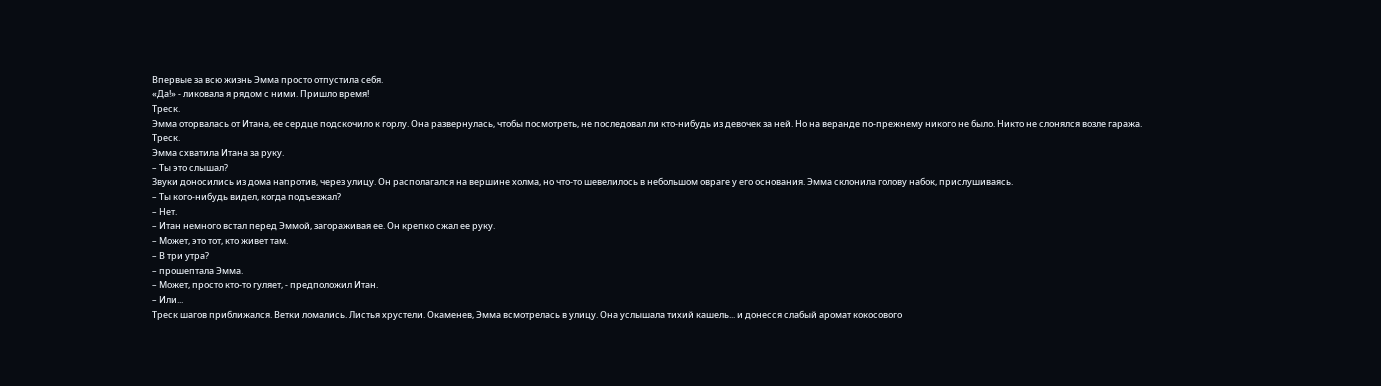Впервые за всю жизнь Эмма просто отпустила себя.
«Да!» - ликовала я рядом с ними. Пришло время!
Треск.
Эмма оторвалась от Итана, ее сердце подскочило к горлу. Она развернулась, чтобы посмотреть, не последовал ли кто-нибудь из девочек за ней. Но на веранде по-прежнему никого не было. Никто не слонялся возле гаража.
Треск.
Эмма схватила Итана за руку.
– Ты это слышал?
Звуки доносились из дома напротив, через улицу. Он располагался на вершине холма, но что-то шевелилось в небольшом овраге у его основания. Эмма склонила голову набок, прислушиваясь.
– Ты кого-нибудь видел, когда подъезжал?
– Нет.
– Итан немного встал перед Эммой, загораживая ее. Он крепко сжал ее руку.
– Может, это тот, кто живет там.
– В три утра?
– прошептала Эмма.
– Может, просто кто-то гуляет, - предположил Итан.
– Или...
Треск шагов приближался. Ветки ломались. Листья хрустели. Окаменев, Эмма всмотрелась в улицу. Она услышала тихий кашель... и донесся слабый аромат кокосового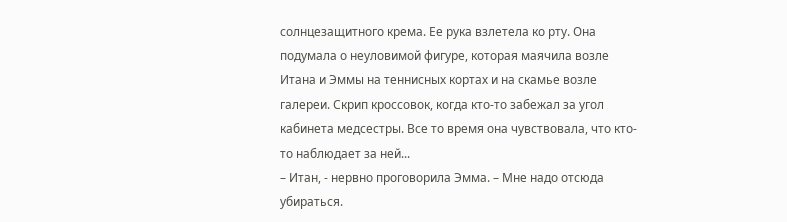солнцезащитного крема. Ее рука взлетела ко рту. Она подумала о неуловимой фигуре, которая маячила возле Итана и Эммы на теннисных кортах и на скамье возле галереи. Скрип кроссовок, когда кто-то забежал за угол кабинета медсестры. Все то время она чувствовала, что кто- то наблюдает за ней...
– Итан, - нервно проговорила Эмма. – Мне надо отсюда убираться.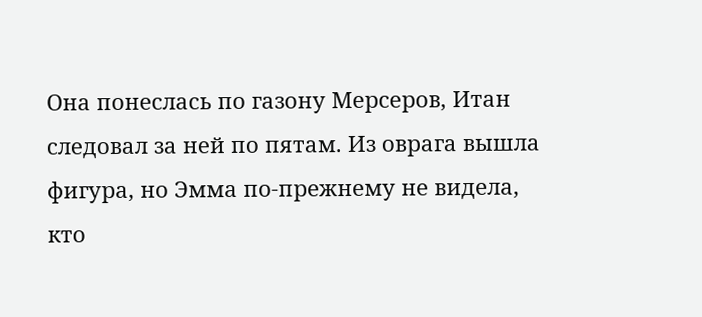Она понеслась по газону Мерсеров, Итан следовал за ней по пятам. Из оврага вышла фигура, но Эмма по-прежнему не видела, кто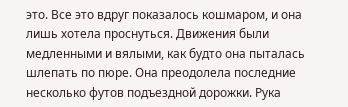это. Все это вдруг показалось кошмаром, и она лишь хотела проснуться. Движения были медленными и вялыми, как будто она пыталась шлепать по пюре. Она преодолела последние несколько футов подъездной дорожки. Рука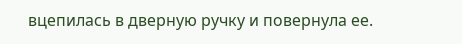вцепилась в дверную ручку и повернула ее.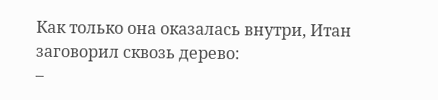Как только она оказалась внутри, Итан заговорил сквозь дерево:
–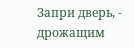Запри дверь, - дрожащим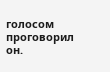голосом проговорил он.